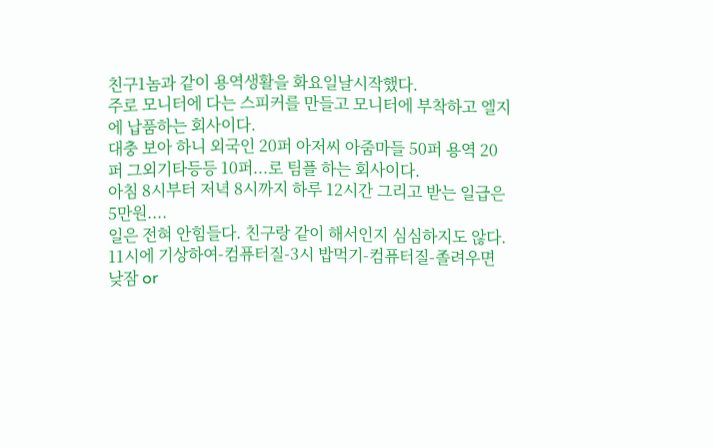친구1놈과 같이 용역생활을 화요일날시작했다.
주로 모니터에 다는 스피커를 만들고 모니터에 부착하고 엘지에 납품하는 회사이다.
대충 보아 하니 외국인 20퍼 아저씨 아줌마들 50퍼 용역 20퍼 그외기타등등 10퍼...로 팀플 하는 회사이다.
아침 8시부터 저녁 8시까지 하루 12시간 그리고 받는 일급은 5만원....
일은 전혀 안힘들다. 친구랑 같이 해서인지 심심하지도 않다.
11시에 기상하여-컴퓨터질-3시 밥먹기-컴퓨터질-졸려우면 낮잠 or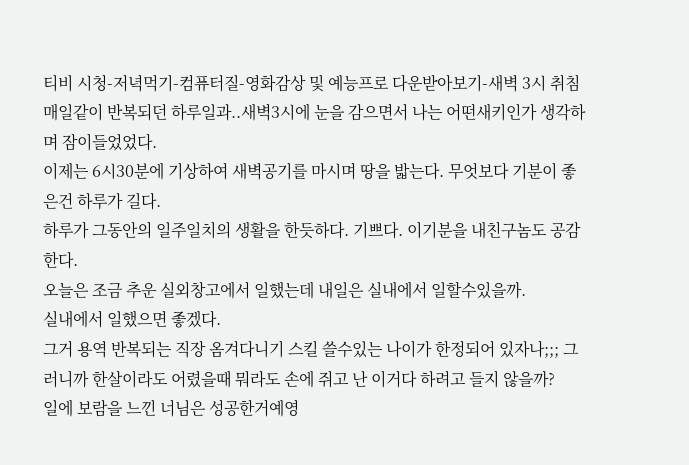티비 시청-저녁먹기-컴퓨터질-영화감상 및 예능프로 다운받아보기-새벽 3시 취침
매일같이 반복되던 하루일과..새벽3시에 눈을 감으면서 나는 어떤새키인가 생각하며 잠이들었었다.
이제는 6시30분에 기상하여 새벽공기를 마시며 땅을 밟는다. 무엇보다 기분이 좋은건 하루가 길다.
하루가 그동안의 일주일치의 생활을 한듯하다. 기쁘다. 이기분을 내친구놈도 공감한다.
오늘은 조금 추운 실외창고에서 일했는데 내일은 실내에서 일할수있을까.
실내에서 일했으면 좋겠다.
그거 용역 반복되는 직장 옴겨다니기 스킬 쓸수있는 나이가 한정되어 있자나;;; 그러니까 한살이라도 어렸을때 뭐라도 손에 쥐고 난 이거다 하려고 들지 않을까?
일에 보람을 느낀 너님은 성공한거예영